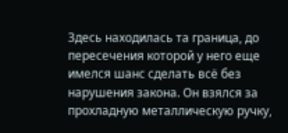Здесь находилась та граница, до пересечения которой у него еще имелся шанс сделать всё без нарушения закона. Он взялся за прохладную металлическую ручку,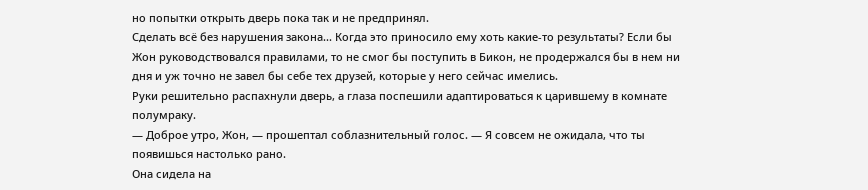но попытки открыть дверь пока так и не предпринял.
Сделать всё без нарушения закона... Когда это приносило ему хоть какие-то результаты? Если бы Жон руководствовался правилами, то не смог бы поступить в Бикон, не продержался бы в нем ни дня и уж точно не завел бы себе тех друзей, которые у него сейчас имелись.
Руки решительно распахнули дверь, а глаза поспешили адаптироваться к царившему в комнате полумраку.
— Доброе утро, Жон, — прошептал соблазнительный голос. — Я совсем не ожидала, что ты появишься настолько рано.
Она сидела на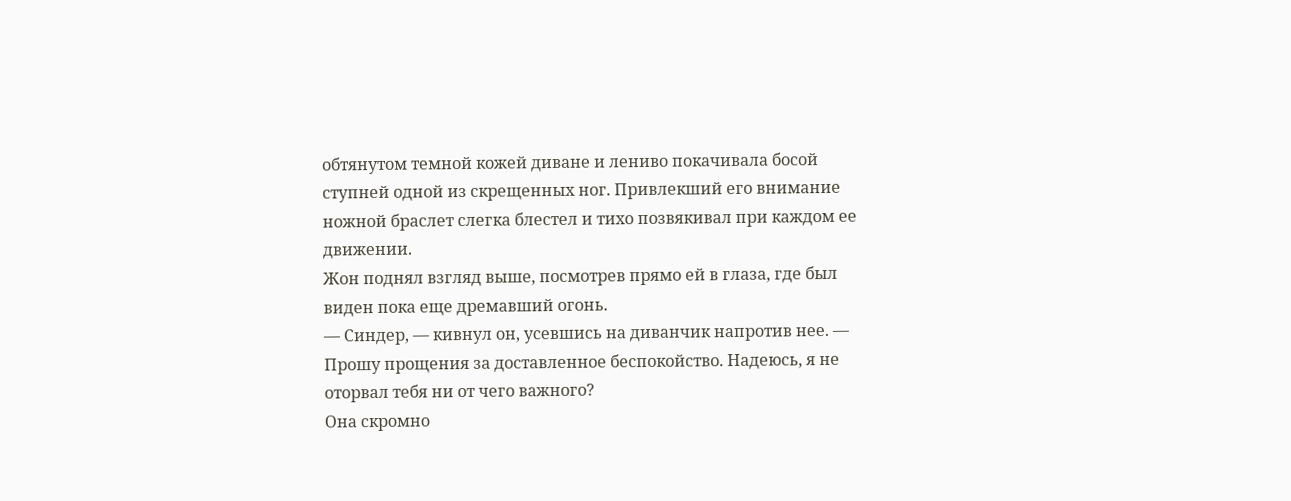обтянутом темной кожей диване и лениво покачивала босой ступней одной из скрещенных ног. Привлекший его внимание ножной браслет слегка блестел и тихо позвякивал при каждом ее движении.
Жон поднял взгляд выше, посмотрев прямо ей в глаза, где был виден пока еще дремавший огонь.
— Синдер, — кивнул он, усевшись на диванчик напротив нее. — Прошу прощения за доставленное беспокойство. Надеюсь, я не оторвал тебя ни от чего важного?
Она скромно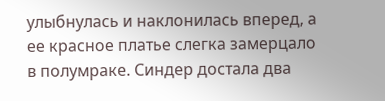улыбнулась и наклонилась вперед, а ее красное платье слегка замерцало в полумраке. Синдер достала два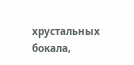хрустальных бокала,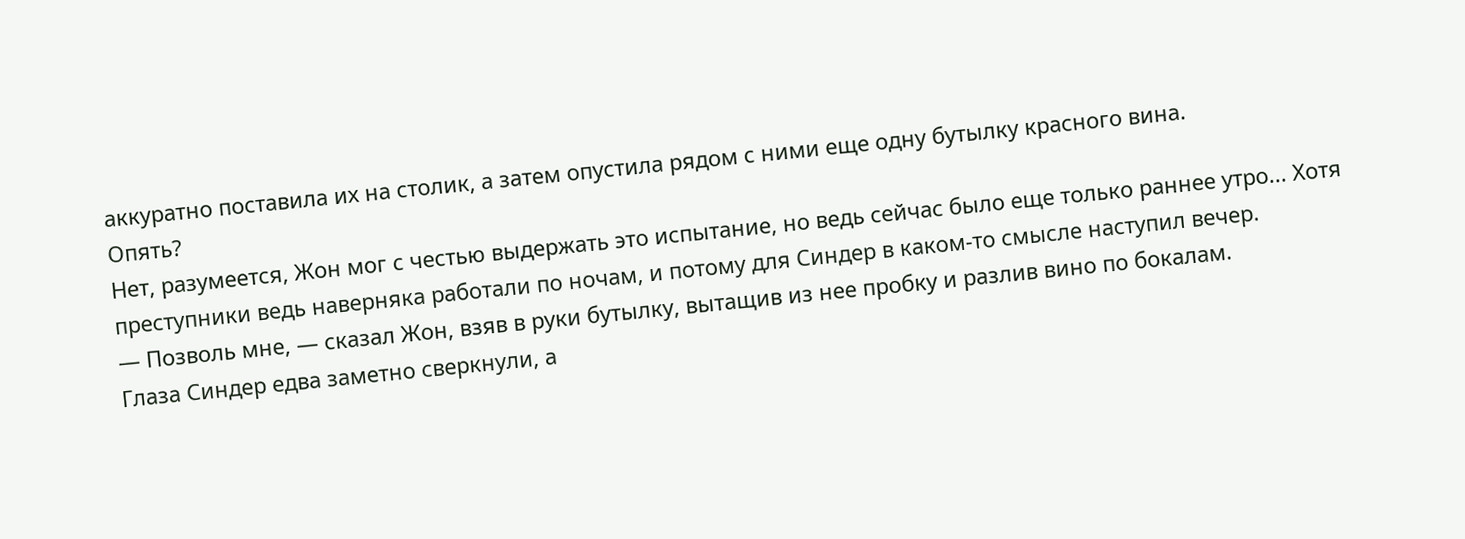аккуратно поставила их на столик, а затем опустила рядом с ними еще одну бутылку красного вина.
Опять?
Нет, разумеется, Жон мог с честью выдержать это испытание, но ведь сейчас было еще только раннее утро... Хотя преступники ведь наверняка работали по ночам, и потому для Синдер в каком-то смысле наступил вечер.
— Позволь мне, — сказал Жон, взяв в руки бутылку, вытащив из нее пробку и разлив вино по бокалам.
Глаза Синдер едва заметно сверкнули, а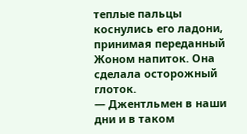теплые пальцы коснулись его ладони, принимая переданный Жоном напиток. Она сделала осторожный глоток.
— Джентльмен в наши дни и в таком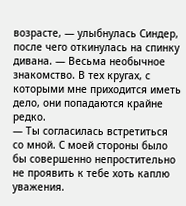возрасте, — улыбнулась Синдер, после чего откинулась на спинку дивана. — Весьма необычное знакомство. В тех кругах, с которыми мне приходится иметь дело, они попадаются крайне редко.
— Ты согласилась встретиться со мной. С моей стороны было бы совершенно непростительно не проявить к тебе хоть каплю уважения.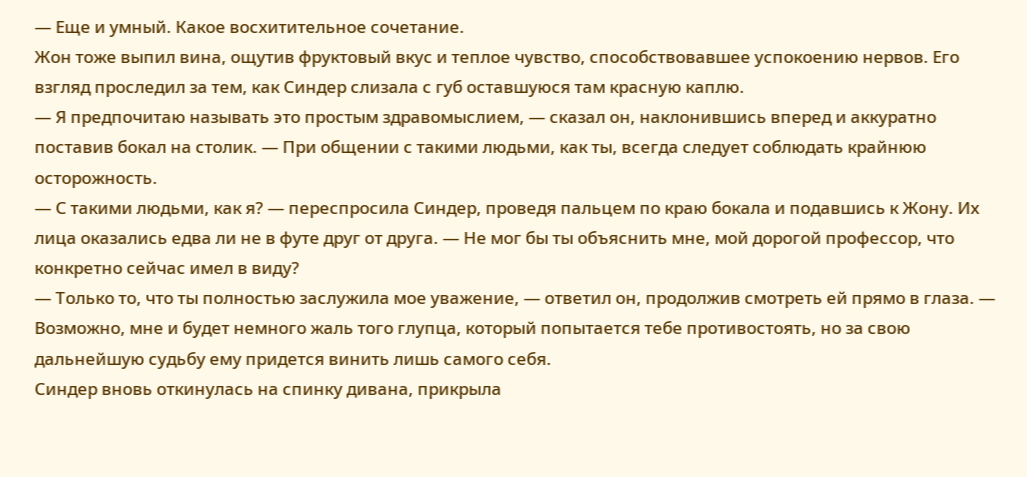— Еще и умный. Какое восхитительное сочетание.
Жон тоже выпил вина, ощутив фруктовый вкус и теплое чувство, способствовавшее успокоению нервов. Его взгляд проследил за тем, как Синдер слизала с губ оставшуюся там красную каплю.
— Я предпочитаю называть это простым здравомыслием, — сказал он, наклонившись вперед и аккуратно поставив бокал на столик. — При общении с такими людьми, как ты, всегда следует соблюдать крайнюю осторожность.
— С такими людьми, как я? — переспросила Синдер, проведя пальцем по краю бокала и подавшись к Жону. Их лица оказались едва ли не в футе друг от друга. — Не мог бы ты объяснить мне, мой дорогой профессор, что конкретно сейчас имел в виду?
— Только то, что ты полностью заслужила мое уважение, — ответил он, продолжив смотреть ей прямо в глаза. — Возможно, мне и будет немного жаль того глупца, который попытается тебе противостоять, но за свою дальнейшую судьбу ему придется винить лишь самого себя.
Синдер вновь откинулась на спинку дивана, прикрыла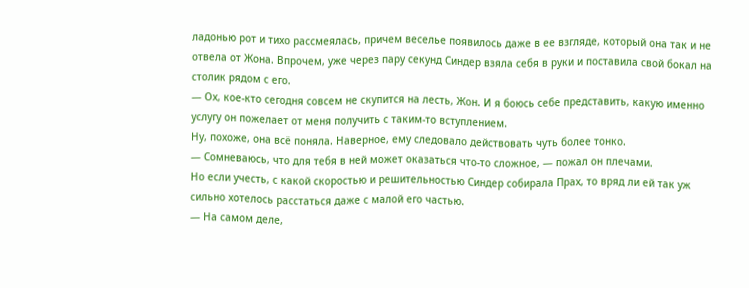ладонью рот и тихо рассмеялась, причем веселье появилось даже в ее взгляде, который она так и не отвела от Жона. Впрочем, уже через пару секунд Синдер взяла себя в руки и поставила свой бокал на столик рядом с его.
— Ох, кое-кто сегодня совсем не скупится на лесть, Жон. И я боюсь себе представить, какую именно услугу он пожелает от меня получить с таким-то вступлением.
Ну, похоже, она всё поняла. Наверное, ему следовало действовать чуть более тонко.
— Сомневаюсь, что для тебя в ней может оказаться что-то сложное, — пожал он плечами.
Но если учесть, с какой скоростью и решительностью Синдер собирала Прах, то вряд ли ей так уж сильно хотелось расстаться даже с малой его частью.
— На самом деле,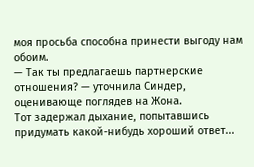моя просьба способна принести выгоду нам обоим.
— Так ты предлагаешь партнерские отношения? — уточнила Синдер, оценивающе поглядев на Жона.
Тот задержал дыхание, попытавшись придумать какой-нибудь хороший ответ...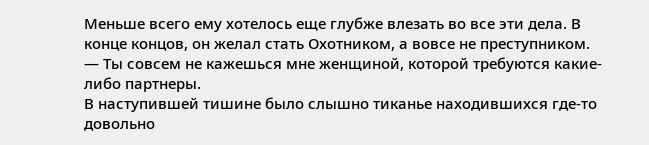Меньше всего ему хотелось еще глубже влезать во все эти дела. В конце концов, он желал стать Охотником, а вовсе не преступником.
— Ты совсем не кажешься мне женщиной, которой требуются какие-либо партнеры.
В наступившей тишине было слышно тиканье находившихся где-то довольно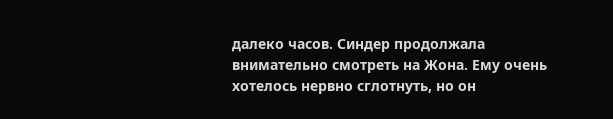далеко часов. Синдер продолжала внимательно смотреть на Жона. Ему очень хотелось нервно сглотнуть, но он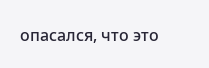опасался, что это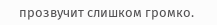прозвучит слишком громко.